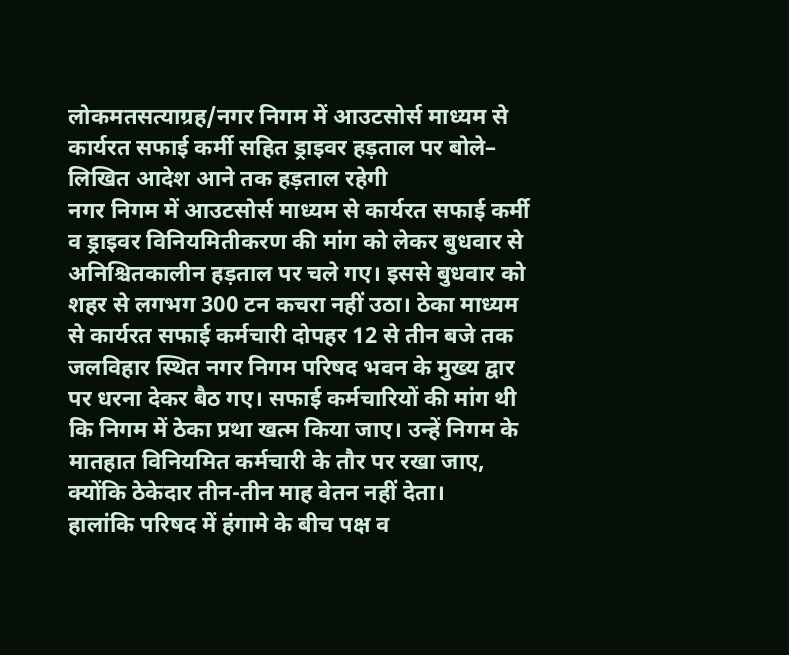लोकमतसत्याग्रह/नगर निगम में आउटसोर्स माध्यम से कार्यरत सफाई कर्मी सहित ड्राइवर हड़ताल पर बोले– लिखित आदेश आने तक हड़ताल रहेगी
नगर निगम में आउटसोर्स माध्यम से कार्यरत सफाई कर्मी व ड्राइवर विनियमितीकरण की मांग को लेकर बुधवार से अनिश्चितकालीन हड़ताल पर चले गए। इससे बुधवार को शहर से लगभग 300 टन कचरा नहीं उठा। ठेका माध्यम से कार्यरत सफाई कर्मचारी दोपहर 12 से तीन बजे तक जलविहार स्थित नगर निगम परिषद भवन के मुख्य द्वार पर धरना देकर बैठ गए। सफाई कर्मचारियों की मांग थी कि निगम में ठेका प्रथा खत्म किया जाए। उन्हें निगम के मातहात विनियमित कर्मचारी के तौर पर रखा जाए, क्योंकि ठेकेदार तीन-तीन माह वेतन नहीं देता।
हालांकि परिषद में हंगामे के बीच पक्ष व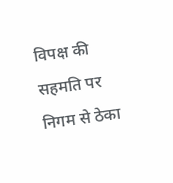विपक्ष की सहमति पर निगम से ठेका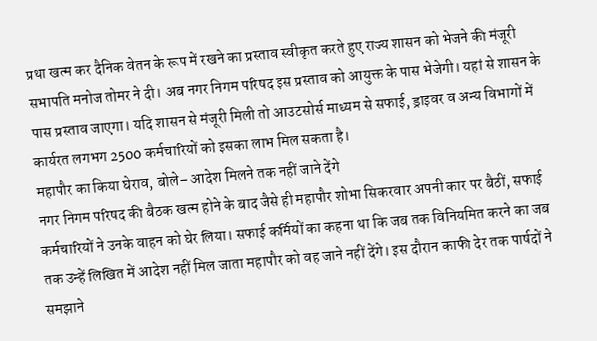प्रथा खत्म कर दैनिक वेतन के रूप में रखने का प्रस्ताव स्वीकृत करते हुए राज्य शासन को भेजने की मंजूरी सभापति मनोज तोमर ने दी। अब नगर निगम परिषद इस प्रस्ताव को आयुक्त के पास भेजेगी। यहां से शासन के पास प्रस्ताव जाएगा। यदि शासन से मंजूरी मिली तो आउटसोर्स माध्यम से सफाई, ड्राइवर व अन्य विभागों में कार्यरत लगभग 2500 कर्मचारियों को इसका लाभ मिल सकता है।
महापौर का किया घेराव, बोले– आदेश मिलने तक नहीं जाने देंगे
नगर निगम परिषद की बैठक खत्म होने के बाद जैसे ही महापौर शोभा सिकरवार अपनी कार पर बैठीं, सफाई कर्मचारियों ने उनके वाहन को घेर लिया। सफाई कर्मियों का कहना था कि जब तक विनियमित करने का जब तक उन्हें लिखित में आदेश नहीं मिल जाता महापौर को वह जाने नहीं देंगे। इस दौरान काफी देर तक पार्षदों ने समझाने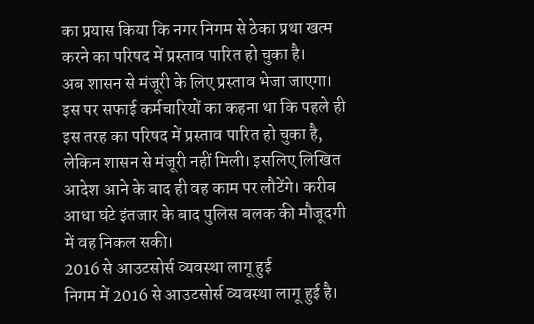का प्रयास किया कि नगर निगम से ठेका प्रथा खत्म करने का परिषद में प्रस्ताव पारित हो चुका है।
अब शासन से मंजूरी के लिए प्रस्ताव भेजा जाएगा। इस पर सफाई कर्मचारियों का कहना था कि पहले ही इस तरह का परिषद में प्रस्ताव पारित हो चुका है, लेकिन शासन से मंजूरी नहीं मिली। इसलिए लिखित आदेश आने के बाद ही वह काम पर लौटेंगे। करीब आधा घंटे इंतजार के बाद पुलिस बलक की मौजूदगी में वह निकल सकी।
2016 से आउटसोर्स व्यवस्था लागू हुई
निगम में 2016 से आउटसोर्स व्यवस्था लागू हुई है।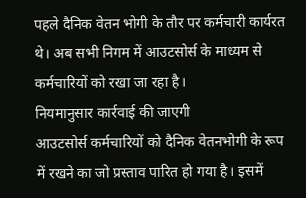पहले दैनिक वेतन भोगी के तौर पर कर्मचारी कार्यरत थे। अब सभी निगम में आउटसोर्स के माध्यम से कर्मचारियों को रखा जा रहा है।
नियमानुसार कार्रवाई की जाएगी
आउटसोर्स कर्मचारियों को दैनिक वेतनभोगी के रूप में रखने का जो प्रस्ताव पारित हो गया है। इसमें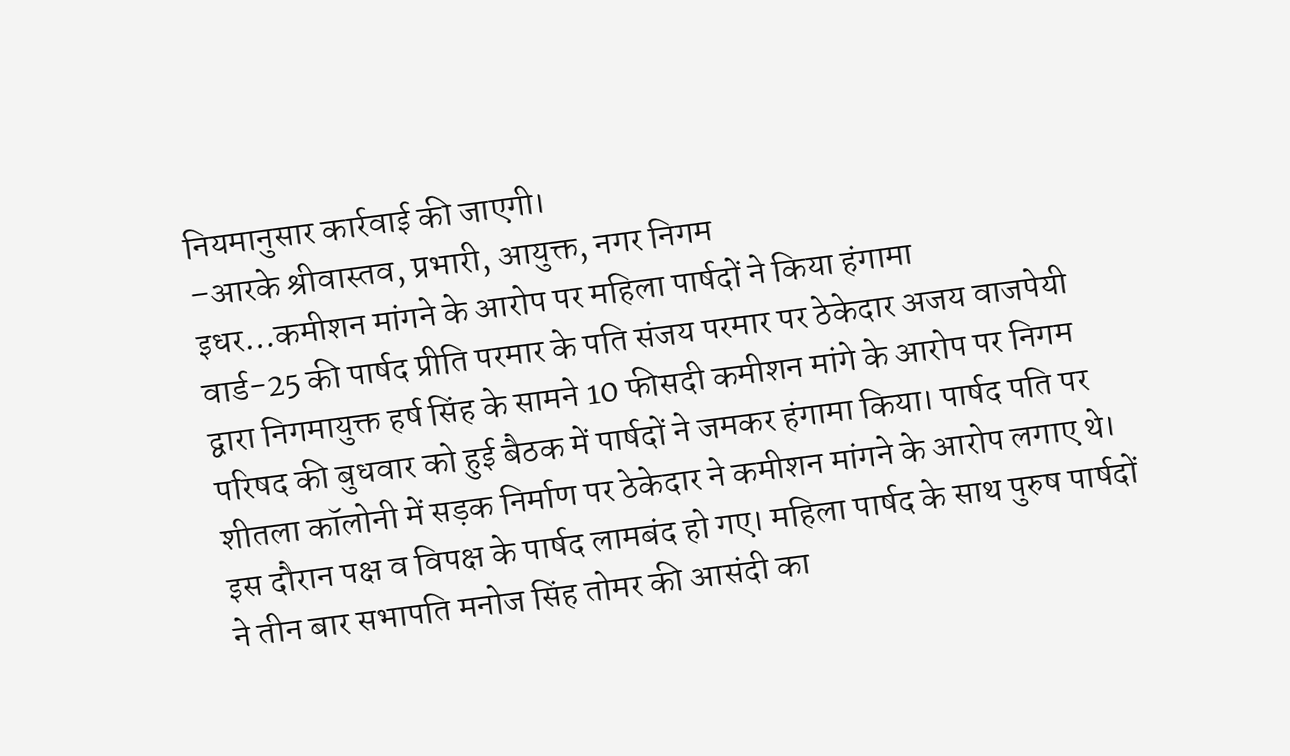नियमानुसार कार्रवाई की जाएगी।
–आरके श्रीवास्तव, प्रभारी, आयुक्त, नगर निगम
इधर…कमीशन मांगने के आरोप पर महिला पार्षदों ने किया हंगामा
वार्ड-25 की पार्षद प्रीति परमार के पति संजय परमार पर ठेकेदार अजय वाजपेयी द्वारा निगमायुक्त हर्ष सिंह के सामने 10 फीसदी कमीशन मांगे के आरोप पर निगम परिषद की बुधवार को हुई बैठक में पार्षदों ने जमकर हंगामा किया। पार्षद पति पर शीतला कॉलोनी में सड़क निर्माण पर ठेकेदार ने कमीशन मांगने के आरोप लगाए थे।
इस दौरान पक्ष व विपक्ष के पार्षद लामबंद हो गए। महिला पार्षद के साथ पुरुष पार्षदों ने तीन बार सभापति मनोज सिंह तोमर की आसंदी का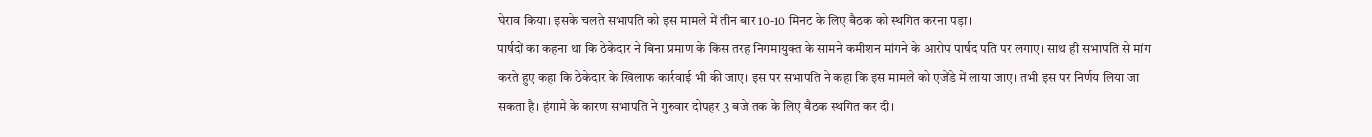घेराव किया। इसके चलते सभापति को इस मामले में तीन बार 10-10 मिनट के लिए बैठक को स्थगित करना पड़ा।
पार्षदों का कहना था कि ठेकेदार ने बिना प्रमाण के किस तरह निगमायुक्त के सामने कमीशन मांगने के आरोप पार्षद पति पर लगाए। साथ ही सभापति से मांग करते हुए कहा कि ठेकेदार के खिलाफ कार्रवाई भी की जाए। इस पर सभापति ने कहा कि इस मामले को एजेंडे में लाया जाए। तभी इस पर निर्णय लिया जा सकता है। हंगामे के कारण सभापति ने गुरुवार दोपहर 3 बजे तक के लिए बैठक स्थगित कर दी।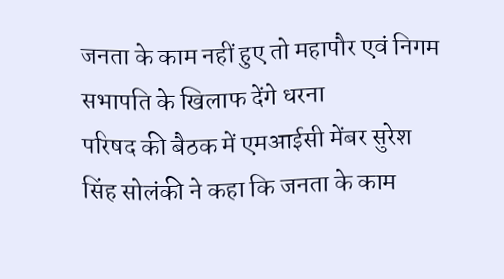जनता के काम नहीं हुए तो महापौर एवं निगम सभापति के खिलाफ देंगे धरना
परिषद की बैठक में एमआईसी मेंबर सुरेश सिंह सोलंकी ने कहा कि जनता के काम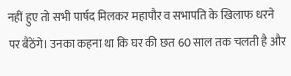नहीं हुए तो सभी पार्षद मिलकर महापौर व सभापति के खिलाफ धरने पर बैठेंगे। उनका कहना था कि घर की छत 60 साल तक चलती है और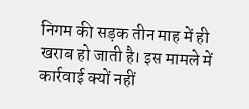निगम की सड़क तीन माह में ही खराब हो जाती है। इस मामले में कार्रवाई क्यों नहीं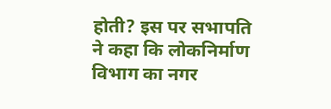होती? इस पर सभापति ने कहा कि लोकनिर्माण विभाग का नगर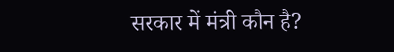सरकार में मंत्री कौन है?